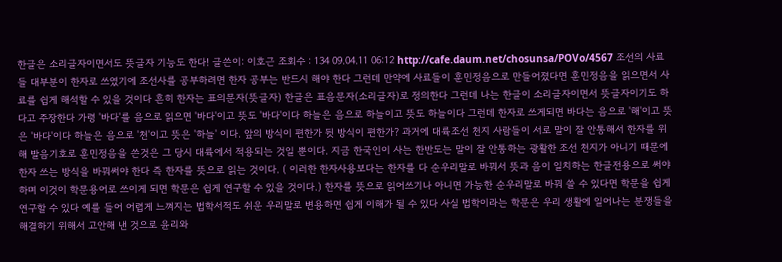한글은 소리글자이면서도 뜻글자 기능도 한다! 글쓴이: 이호근 조회수 : 134 09.04.11 06:12 http://cafe.daum.net/chosunsa/POVo/4567 조선의 사료들 대부분이 한자로 쓰였기에 조선사를 공부하려면 한자 공부는 반드시 해야 한다 그런데 만약에 사료들이 훈민정음으로 만들어졌다면 훈민정음을 읽으면서 사료를 쉽게 해석할 수 있을 것이다 흔히 한자는 표의문자(뜻글자) 한글은 표음문자(소리글자)로 정의한다 그런데 나는 한글이 소리글자이면서 뜻글자이기도 하다고 주장한다 가령 '바다'를 음으로 읽으면 '바다'이고 뜻도 '바다'이다 하늘은 음으로 하늘이고 뜻도 하늘이다 그런데 한자로 쓰게되면 바다는 음으로 '해'이고 뜻은 '바다'이다 하늘은 음으로 '천'이고 뜻은 '하늘' 이다. 앞의 방식이 편한가 뒷 방식이 편한가? 과거에 대륙조선 천지 사람들이 서로 말이 잘 안통해서 한자를 위해 발음기호로 훈민정음을 쓴것은 그 당시 대륙에서 적용되는 것일 뿐이다. 지금 한국인이 사는 한반도는 말이 잘 안통하는 광활한 조선 천지가 아니기 때문에 한자 쓰는 방식을 바꿔써야 한다 즉 한자를 뜻으로 읽는 것이다. ( 이러한 한자사용보다는 한자를 다 순우리말로 바꿔서 뜻과 음이 일치하는 한글전용으로 써야하며 이것이 학문용어로 쓰이게 되면 학문은 쉽게 연구할 수 있을 것이다.) 한자를 뜻으로 읽어쓰기나 아니면 가능한 순우리말로 바꿔 쓸 수 있다면 학문을 쉽게 연구할 수 있다 예를 들어 어렵게 느껴지는 법학서적도 쉬운 우리말로 변용하면 쉽게 이해가 될 수 있다 사실 법학이라는 학문은 우리 생활에 일어나는 분쟁들을 해결하기 위해서 고안해 낸 것으로 윤리와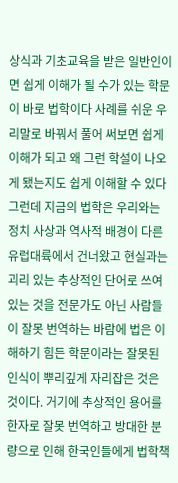상식과 기초교육을 받은 일반인이면 쉽게 이해가 될 수가 있는 학문이 바로 법학이다 사례를 쉬운 우리말로 바꿔서 풀어 써보면 쉽게 이해가 되고 왜 그런 학설이 나오게 됐는지도 쉽게 이해할 수 있다 그런데 지금의 법학은 우리와는 정치 사상과 역사적 배경이 다른 유럽대륙에서 건너왔고 현실과는 괴리 있는 추상적인 단어로 쓰여있는 것을 전문가도 아닌 사람들이 잘못 번역하는 바람에 법은 이해하기 힘든 학문이라는 잘못된 인식이 뿌리깊게 자리잡은 것은 것이다. 거기에 추상적인 용어를 한자로 잘못 번역하고 방대한 분량으로 인해 한국인들에게 법학책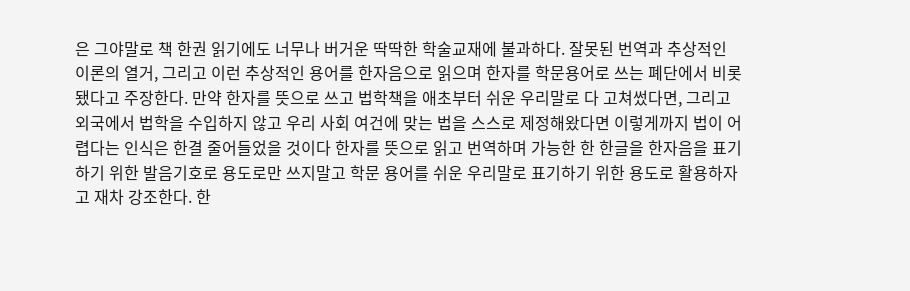은 그야말로 책 한권 읽기에도 너무나 버거운 딱딱한 학술교재에 불과하다. 잘못된 번역과 추상적인 이론의 열거, 그리고 이런 추상적인 용어를 한자음으로 읽으며 한자를 학문용어로 쓰는 폐단에서 비롯됐다고 주장한다. 만약 한자를 뜻으로 쓰고 법학책을 애초부터 쉬운 우리말로 다 고쳐썼다면, 그리고 외국에서 법학을 수입하지 않고 우리 사회 여건에 맞는 법을 스스로 제정해왔다면 이렇게까지 법이 어렵다는 인식은 한결 줄어들었을 것이다 한자를 뜻으로 읽고 번역하며 가능한 한 한글을 한자음을 표기하기 위한 발음기호로 용도로만 쓰지말고 학문 용어를 쉬운 우리말로 표기하기 위한 용도로 활용하자고 재차 강조한다. 한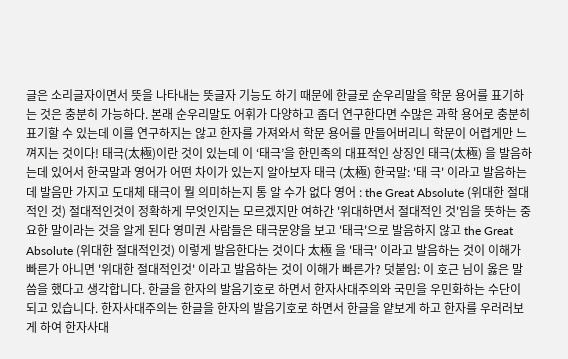글은 소리글자이면서 뜻을 나타내는 뜻글자 기능도 하기 때문에 한글로 순우리말을 학문 용어를 표기하는 것은 충분히 가능하다. 본래 순우리말도 어휘가 다양하고 좀더 연구한다면 수많은 과학 용어로 충분히 표기할 수 있는데 이를 연구하지는 않고 한자를 가져와서 학문 용어를 만들어버리니 학문이 어렵게만 느껴지는 것이다! 태극(太極)이란 것이 있는데 이 ‘태극’을 한민족의 대표적인 상징인 태극(太極) 을 발음하는데 있어서 한국말과 영어가 어떤 차이가 있는지 알아보자 태극 (太極) 한국말: '태 극' 이라고 발음하는데 발음만 가지고 도대체 태극이 뭘 의미하는지 통 알 수가 없다 영어 : the Great Absolute (위대한 절대적인 것) 절대적인것이 정확하게 무엇인지는 모르겠지만 여하간 '위대하면서 절대적인 것'임을 뜻하는 중요한 말이라는 것을 알게 된다 영미권 사람들은 태극문양을 보고 '태극'으로 발음하지 않고 the Great Absolute (위대한 절대적인것) 이렇게 발음한다는 것이다 太極 을 '태극' 이라고 발음하는 것이 이해가 빠른가 아니면 '위대한 절대적인것' 이라고 발음하는 것이 이해가 빠른가? 덧붙임: 이 호근 님이 옳은 말씀을 했다고 생각합니다. 한글을 한자의 발음기호로 하면서 한자사대주의와 국민을 우민화하는 수단이 되고 있습니다. 한자사대주의는 한글을 한자의 발음기호로 하면서 한글을 얕보게 하고 한자를 우러러보게 하여 한자사대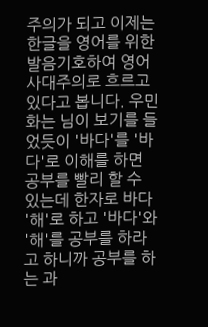주의가 되고 이제는 한글을 영어를 위한 발음기호하여 영어사대주의로 흐르고 있다고 봅니다. 우민화는 님이 보기를 들었듯이 '바다'를 '바다'로 이해를 하면 공부를 빨리 할 수 있는데 한자로 바다 '해'로 하고 '바다'와 '해'를 공부를 하라고 하니까 공부를 하는 과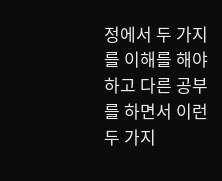정에서 두 가지를 이해를 해야 하고 다른 공부를 하면서 이런 두 가지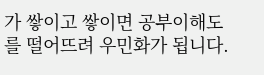가 쌓이고 쌓이면 공부이해도를 떨어뜨려 우민화가 됩니다.